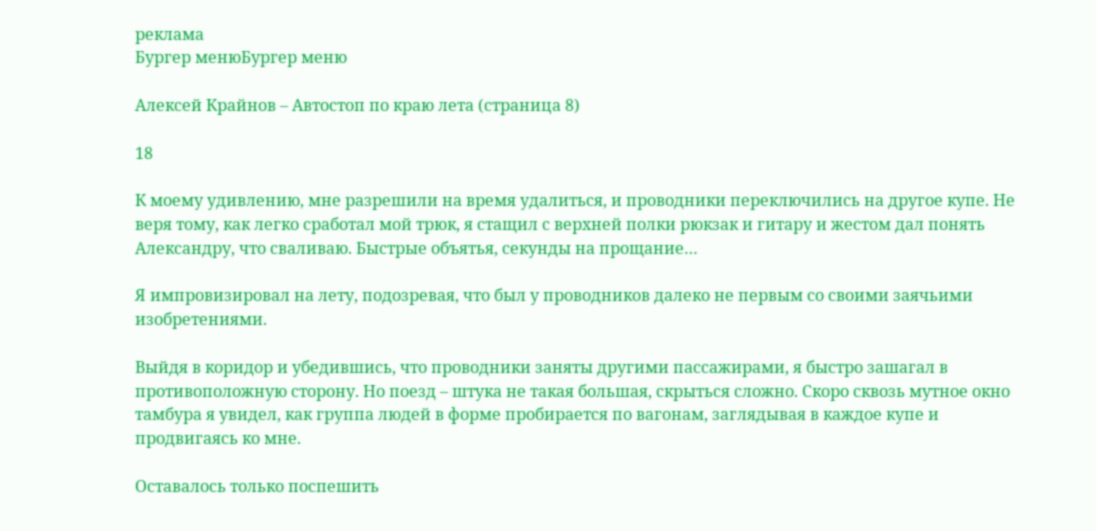реклама
Бургер менюБургер меню

Алексей Крайнов – Автостоп по краю лета (страница 8)

18

К моему удивлению, мне разрешили на время удалиться, и проводники переключились на другое купе. Не веря тому, как легко сработал мой трюк, я стащил с верхней полки рюкзак и гитару и жестом дал понять Александру, что сваливаю. Быстрые объятья, секунды на прощание…

Я импровизировал на лету, подозревая, что был у проводников далеко не первым со своими заячьими изобретениями.

Выйдя в коридор и убедившись, что проводники заняты другими пассажирами, я быстро зашагал в противоположную сторону. Но поезд – штука не такая большая, скрыться сложно. Скоро сквозь мутное окно тамбура я увидел, как группа людей в форме пробирается по вагонам, заглядывая в каждое купе и продвигаясь ко мне.

Оставалось только поспешить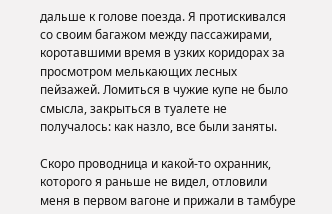дальше к голове поезда. Я протискивался со своим багажом между пассажирами, коротавшими время в узких коридорах за просмотром мелькающих лесных пейзажей. Ломиться в чужие купе не было смысла, закрыться в туалете не получалось: как назло, все были заняты.

Скоро проводница и какой-то охранник, которого я раньше не видел, отловили меня в первом вагоне и прижали в тамбуре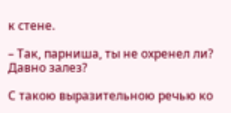к стене.

– Так, парниша, ты не охренел ли? Давно залез?

С такою выразительною речью ко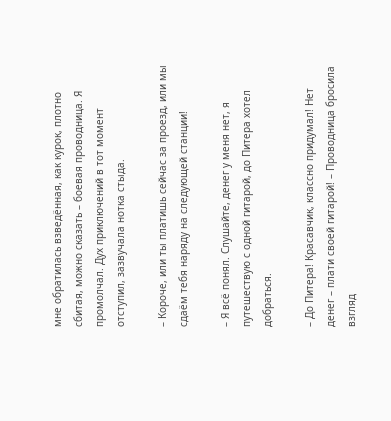мне обратилась взведённая, как курок, плотно сбитая, можно сказать – боевая проводница. Я промолчал. Дух приключений в тот момент отступил, зазвучала нотка стыда.

– Короче, или ты платишь сейчас за проезд, или мы сдаём тебя наряду на следующей станции!

– Я всё понял. Слушайте, денег у меня нет, я путешествую с одной гитарой, до Питера хотел добраться.

– До Питера! Красавчик, классно придумал! Нет денег – плати своей гитарой! – Проводница бросила взгляд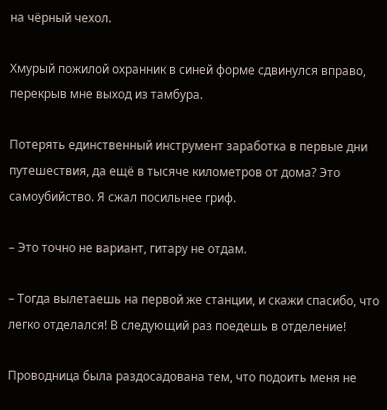на чёрный чехол.

Хмурый пожилой охранник в синей форме сдвинулся вправо, перекрыв мне выход из тамбура.

Потерять единственный инструмент заработка в первые дни путешествия, да ещё в тысяче километров от дома? Это самоубийство. Я сжал посильнее гриф.

– Это точно не вариант, гитару не отдам.

– Тогда вылетаешь на первой же станции, и скажи спасибо, что легко отделался! В следующий раз поедешь в отделение!

Проводница была раздосадована тем, что подоить меня не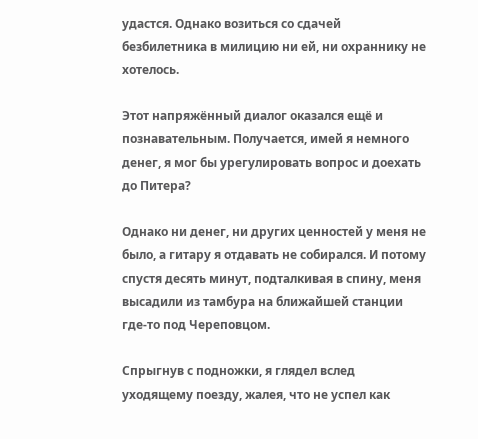удастся. Однако возиться со сдачей безбилетника в милицию ни ей, ни охраннику не хотелось.

Этот напряжённый диалог оказался ещё и познавательным. Получается, имей я немного денег, я мог бы урегулировать вопрос и доехать до Питера?

Однако ни денег, ни других ценностей у меня не было, а гитару я отдавать не собирался. И потому спустя десять минут, подталкивая в спину, меня высадили из тамбура на ближайшей станции где-то под Череповцом.

Спрыгнув с подножки, я глядел вслед уходящему поезду, жалея, что не успел как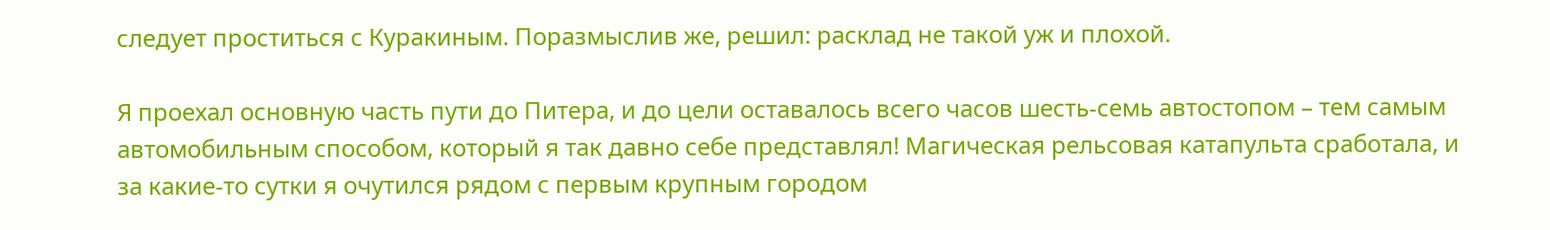следует проститься с Куракиным. Поразмыслив же, решил: расклад не такой уж и плохой.

Я проехал основную часть пути до Питера, и до цели оставалось всего часов шесть-семь автостопом – тем самым автомобильным способом, который я так давно себе представлял! Магическая рельсовая катапульта сработала, и за какие-то сутки я очутился рядом с первым крупным городом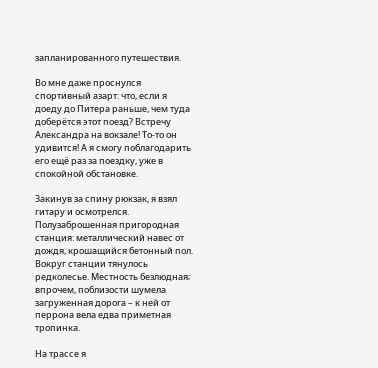запланированного путешествия.

Во мне даже проснулся спортивный азарт: что, если я доеду до Питера раньше, чем туда доберётся этот поезд? Встречу Александра на вокзале! То-то он удивится! А я смогу поблагодарить его ещё раз за поездку, уже в спокойной обстановке.

Закинув за спину рюкзак, я взял гитару и осмотрелся. Полузаброшенная пригородная станция: металлический навес от дождя, крошащийся бетонный пол. Вокруг станции тянулось редколесье. Местность безлюдная; впрочем, поблизости шумела загруженная дорога – к ней от перрона вела едва приметная тропинка.

На трассе я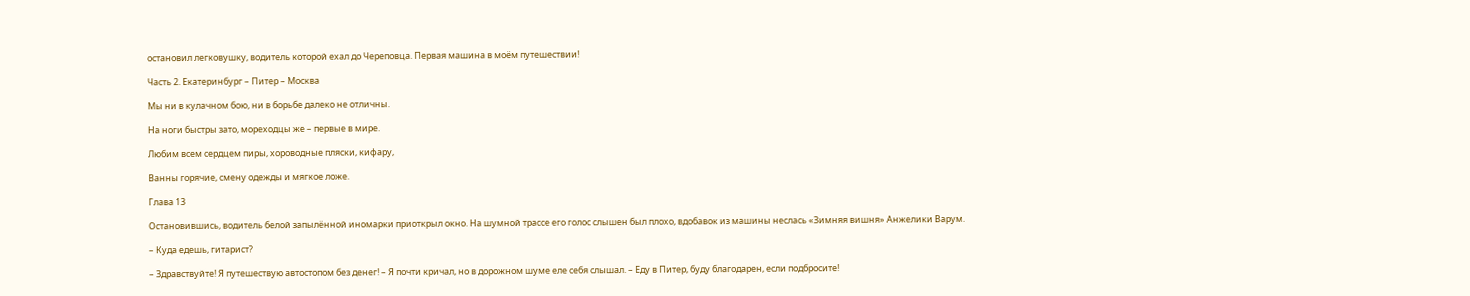остановил легковушку, водитель которой ехал до Череповца. Первая машина в моём путешествии!

Часть 2. Екатеринбург – Питер – Москва

Мы ни в кулачном бою, ни в борьбе далеко не отличны.

На ноги быстры зато, мореходцы же – первые в мире.

Любим всем сердцем пиры, хороводные пляски, кифару,

Ванны горячие, смену одежды и мягкое ложе.

Глава 13

Остановившись, водитель белой запылённой иномарки приоткрыл окно. На шумной трассе его голос слышен был плохо, вдобавок из машины неслась «Зимняя вишня» Анжелики Варум.

– Куда едешь, гитарист?

– Здравствуйте! Я путешествую автостопом без денег! – Я почти кричал, но в дорожном шуме еле себя слышал. – Еду в Питер, буду благодарен, если подбросите!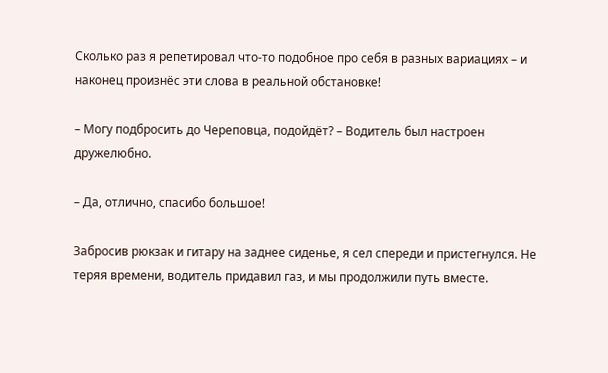Сколько раз я репетировал что-то подобное про себя в разных вариациях – и наконец произнёс эти слова в реальной обстановке!

– Могу подбросить до Череповца, подойдёт? – Водитель был настроен дружелюбно.

– Да, отлично, спасибо большое!

Забросив рюкзак и гитару на заднее сиденье, я сел спереди и пристегнулся. Не теряя времени, водитель придавил газ, и мы продолжили путь вместе.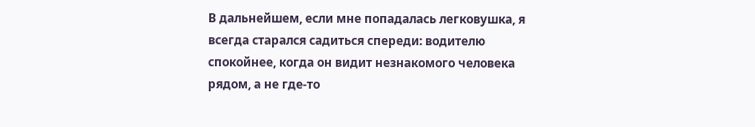В дальнейшем, если мне попадалась легковушка, я всегда старался садиться спереди: водителю спокойнее, когда он видит незнакомого человека рядом, а не где-то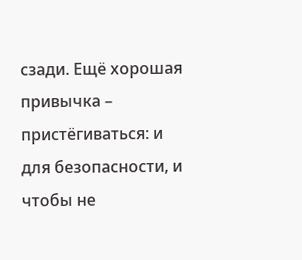сзади. Ещё хорошая привычка – пристёгиваться: и для безопасности, и чтобы не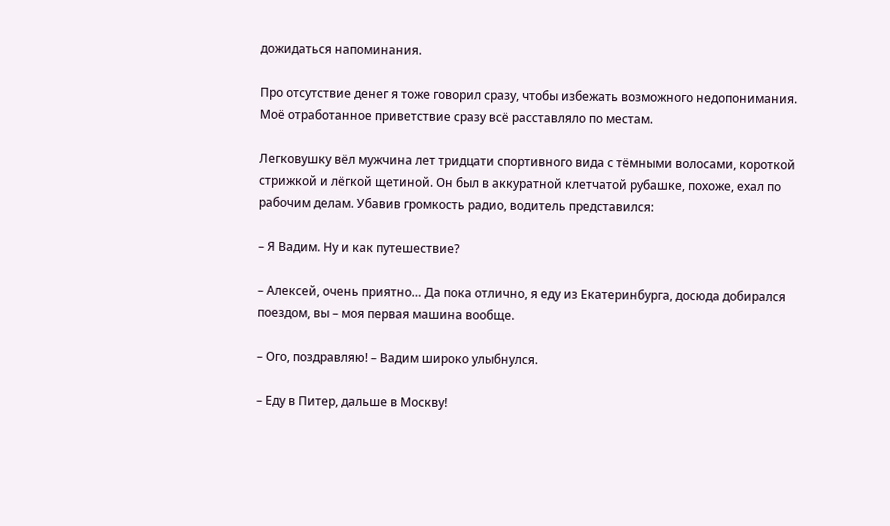дожидаться напоминания.

Про отсутствие денег я тоже говорил сразу, чтобы избежать возможного недопонимания. Моё отработанное приветствие сразу всё расставляло по местам.

Легковушку вёл мужчина лет тридцати спортивного вида с тёмными волосами, короткой стрижкой и лёгкой щетиной. Он был в аккуратной клетчатой рубашке, похоже, ехал по рабочим делам. Убавив громкость радио, водитель представился:

– Я Вадим. Ну и как путешествие?

– Алексей, очень приятно… Да пока отлично, я еду из Екатеринбурга, досюда добирался поездом, вы – моя первая машина вообще.

– Ого, поздравляю! – Вадим широко улыбнулся.

– Еду в Питер, дальше в Москву!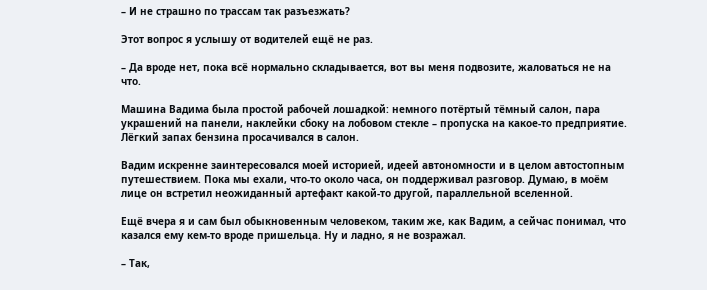– И не страшно по трассам так разъезжать?

Этот вопрос я услышу от водителей ещё не раз.

– Да вроде нет, пока всё нормально складывается, вот вы меня подвозите, жаловаться не на что.

Машина Вадима была простой рабочей лошадкой: немного потёртый тёмный салон, пара украшений на панели, наклейки сбоку на лобовом стекле – пропуска на какое-то предприятие. Лёгкий запах бензина просачивался в салон.

Вадим искренне заинтересовался моей историей, идеей автономности и в целом автостопным путешествием. Пока мы ехали, что-то около часа, он поддерживал разговор. Думаю, в моём лице он встретил неожиданный артефакт какой-то другой, параллельной вселенной.

Ещё вчера я и сам был обыкновенным человеком, таким же, как Вадим, а сейчас понимал, что казался ему кем-то вроде пришельца. Ну и ладно, я не возражал.

– Так,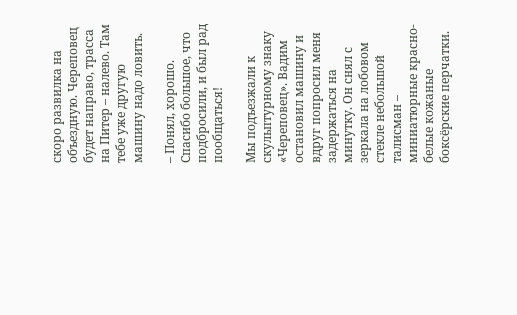скоро развилка на объездную. Череповец будет направо, трасса на Питер – налево. Там тебе уже другую машину надо ловить.

– Понял, хорошо. Спасибо большое, что подбросили, и был рад пообщаться!

Мы подъезжали к скульптурному знаку «Череповец». Вадим остановил машину и вдруг попросил меня задержаться на минутку. Он снял с зеркала на лобовом стекле небольшой талисман – миниатюрные красно-белые кожаные боксёрские перчатки.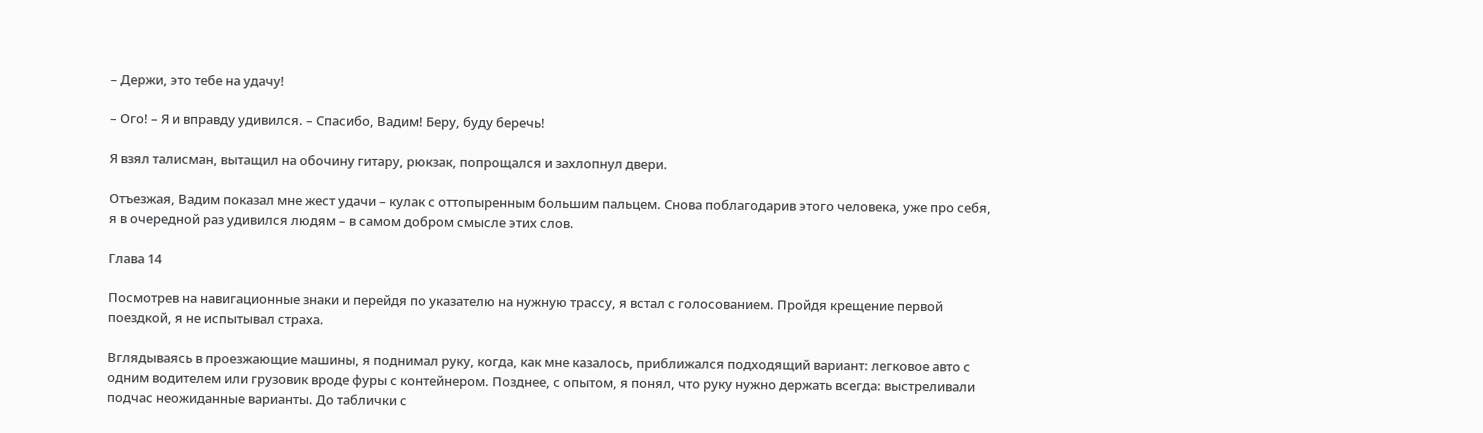– Держи, это тебе на удачу!

– Ого! – Я и вправду удивился. – Спасибо, Вадим! Беру, буду беречь!

Я взял талисман, вытащил на обочину гитару, рюкзак, попрощался и захлопнул двери.

Отъезжая, Вадим показал мне жест удачи – кулак с оттопыренным большим пальцем. Снова поблагодарив этого человека, уже про себя, я в очередной раз удивился людям – в самом добром смысле этих слов.

Глава 14

Посмотрев на навигационные знаки и перейдя по указателю на нужную трассу, я встал с голосованием. Пройдя крещение первой поездкой, я не испытывал страха.

Вглядываясь в проезжающие машины, я поднимал руку, когда, как мне казалось, приближался подходящий вариант: легковое авто с одним водителем или грузовик вроде фуры с контейнером. Позднее, с опытом, я понял, что руку нужно держать всегда: выстреливали подчас неожиданные варианты. До таблички с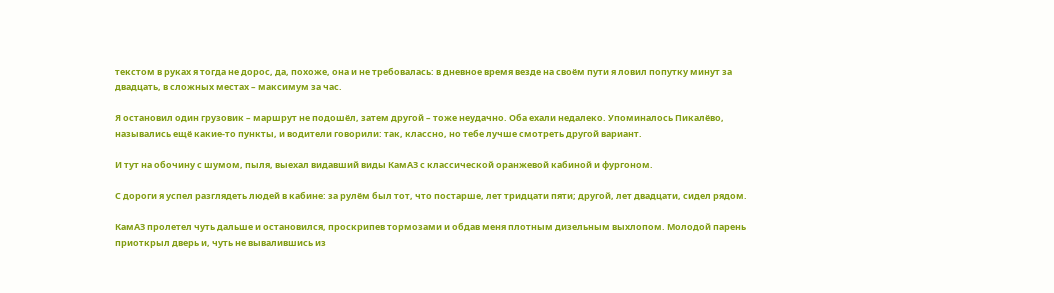текстом в руках я тогда не дорос, да, похоже, она и не требовалась: в дневное время везде на своём пути я ловил попутку минут за двадцать, в сложных местах – максимум за час.

Я остановил один грузовик – маршрут не подошёл, затем другой – тоже неудачно. Оба ехали недалеко. Упоминалось Пикалёво, назывались ещё какие-то пункты, и водители говорили: так, классно, но тебе лучше смотреть другой вариант.

И тут на обочину с шумом, пыля, выехал видавший виды КамАЗ с классической оранжевой кабиной и фургоном.

С дороги я успел разглядеть людей в кабине: за рулём был тот, что постарше, лет тридцати пяти; другой, лет двадцати, сидел рядом.

КамАЗ пролетел чуть дальше и остановился, проскрипев тормозами и обдав меня плотным дизельным выхлопом. Молодой парень приоткрыл дверь и, чуть не вывалившись из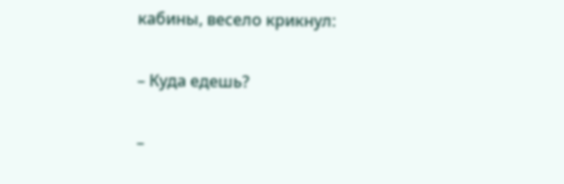кабины, весело крикнул:

– Куда едешь?

–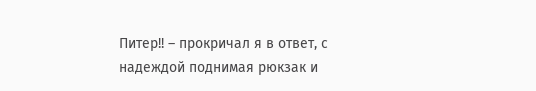Питер!! – прокричал я в ответ, с надеждой поднимая рюкзак и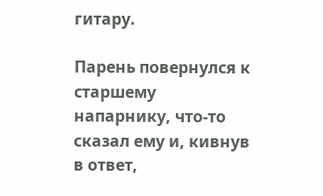гитару.

Парень повернулся к старшему напарнику, что-то сказал ему и, кивнув в ответ,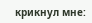крикнул мне: